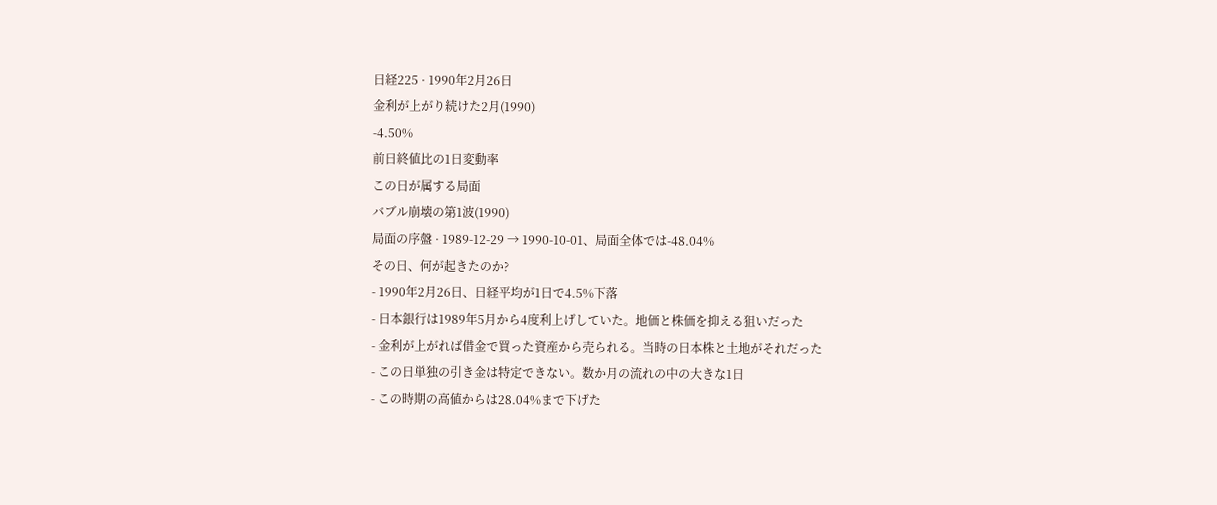日経225 · 1990年2月26日
金利が上がり続けた2月(1990)
-4.50%
前日終値比の1日変動率
この日が属する局面
バブル崩壊の第1波(1990)
局面の序盤 · 1989-12-29 → 1990-10-01、局面全体では-48.04%
その日、何が起きたのか?
- 1990年2月26日、日経平均が1日で4.5%下落
- 日本銀行は1989年5月から4度利上げしていた。地価と株価を抑える狙いだった
- 金利が上がれば借金で買った資産から売られる。当時の日本株と土地がそれだった
- この日単独の引き金は特定できない。数か月の流れの中の大きな1日
- この時期の高値からは28.04%まで下げた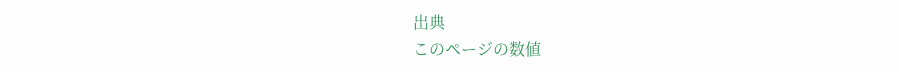出典
このページの数値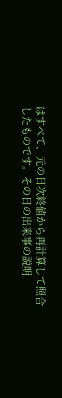はすべて、元の日次終値から再計算して照合したものです。その日の出来事の説明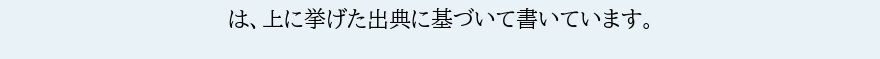は、上に挙げた出典に基づいて書いています。